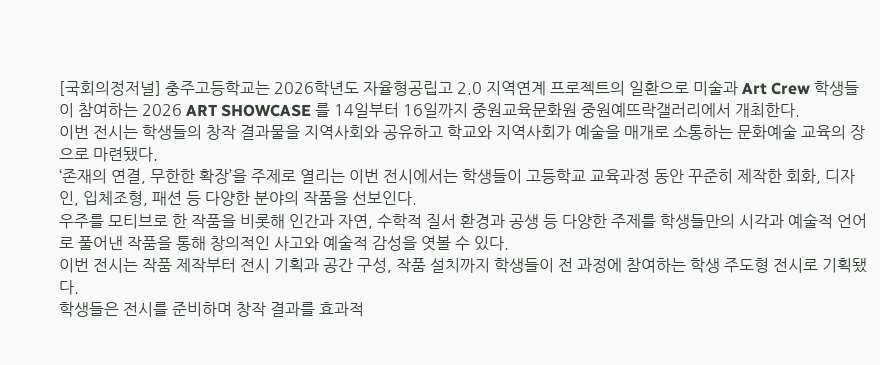[국회의정저널] 충주고등학교는 2026학년도 자율형공립고 2.0 지역연계 프로젝트의 일환으로 미술과 Art Crew 학생들이 참여하는 2026 ART SHOWCASE 를 14일부터 16일까지 중원교육문화원 중원예뜨락갤러리에서 개최한다.
이번 전시는 학생들의 창작 결과물을 지역사회와 공유하고 학교와 지역사회가 예술을 매개로 소통하는 문화예술 교육의 장으로 마련됐다.
‘존재의 연결, 무한한 확장’을 주제로 열리는 이번 전시에서는 학생들이 고등학교 교육과정 동안 꾸준히 제작한 회화, 디자인, 입체조형, 패션 등 다양한 분야의 작품을 선보인다.
우주를 모티브로 한 작품을 비롯해 인간과 자연, 수학적 질서 환경과 공생 등 다양한 주제를 학생들만의 시각과 예술적 언어로 풀어낸 작품을 통해 창의적인 사고와 예술적 감성을 엿볼 수 있다.
이번 전시는 작품 제작부터 전시 기획과 공간 구성, 작품 설치까지 학생들이 전 과정에 참여하는 학생 주도형 전시로 기획됐다.
학생들은 전시를 준비하며 창작 결과를 효과적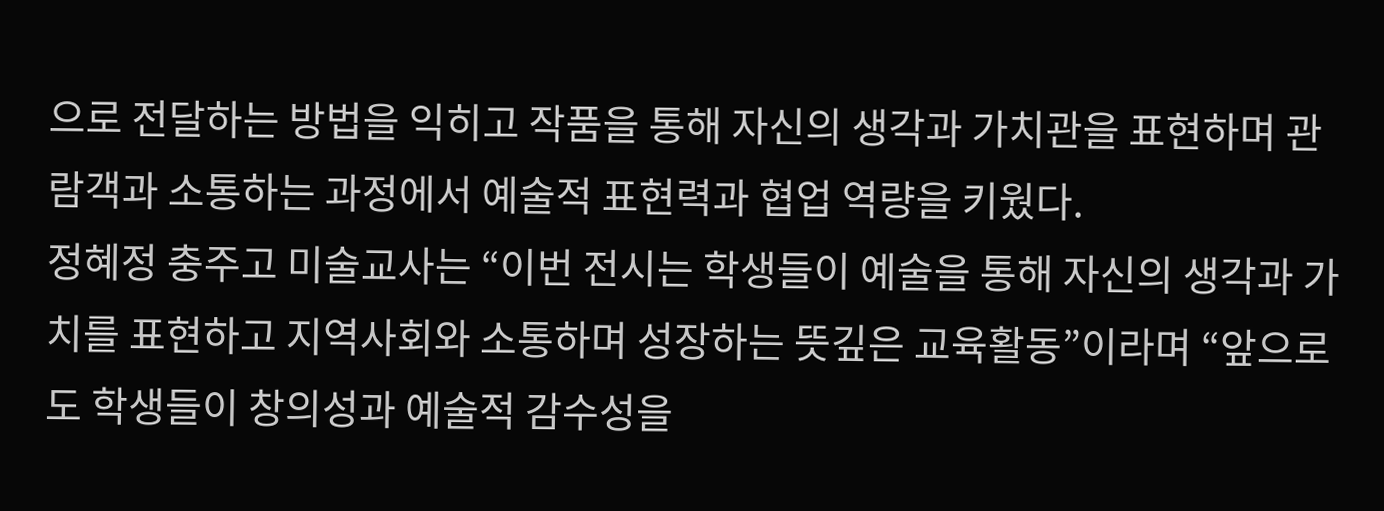으로 전달하는 방법을 익히고 작품을 통해 자신의 생각과 가치관을 표현하며 관람객과 소통하는 과정에서 예술적 표현력과 협업 역량을 키웠다.
정혜정 충주고 미술교사는 “이번 전시는 학생들이 예술을 통해 자신의 생각과 가치를 표현하고 지역사회와 소통하며 성장하는 뜻깊은 교육활동”이라며 “앞으로도 학생들이 창의성과 예술적 감수성을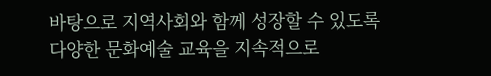바탕으로 지역사회와 함께 성장할 수 있도록 다양한 문화예술 교육을 지속적으로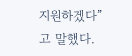지원하겠다”고 말했다.